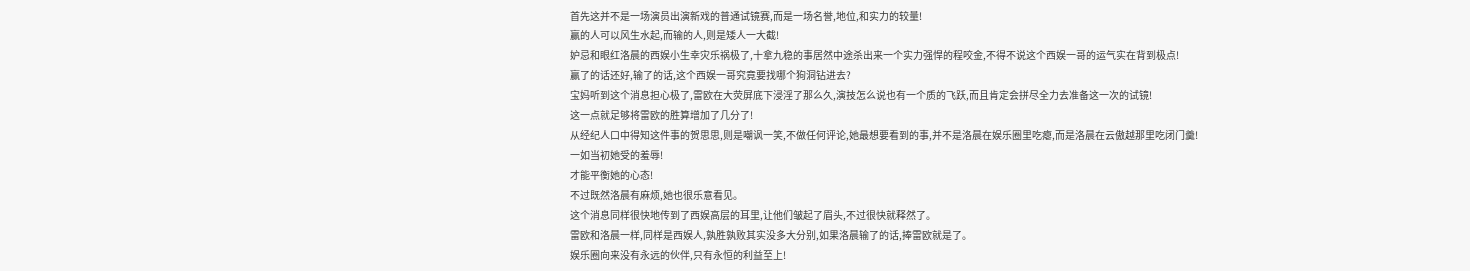首先这并不是一场演员出演新戏的普通试镜赛,而是一场名誉,地位,和实力的较量!
赢的人可以风生水起,而输的人,则是矮人一大截!
妒忌和眼红洛晨的西娱小生幸灾乐祸极了,十拿九稳的事居然中途杀出来一个实力强悍的程咬金,不得不说这个西娱一哥的运气实在背到极点!
赢了的话还好,输了的话,这个西娱一哥究竟要找哪个狗洞钻进去?
宝妈听到这个消息担心极了,雷欧在大荧屏底下浸淫了那么久,演技怎么说也有一个质的飞跃,而且肯定会拼尽全力去准备这一次的试镜!
这一点就足够将雷欧的胜算增加了几分了!
从经纪人口中得知这件事的贺思思,则是嘲讽一笑,不做任何评论,她最想要看到的事,并不是洛晨在娱乐圈里吃瘪,而是洛晨在云傲越那里吃闭门羹!
一如当初她受的羞辱!
才能平衡她的心态!
不过既然洛晨有麻烦,她也很乐意看见。
这个消息同样很快地传到了西娱高层的耳里,让他们皱起了眉头,不过很快就释然了。
雷欧和洛晨一样,同样是西娱人,孰胜孰败其实没多大分别,如果洛晨输了的话,捧雷欧就是了。
娱乐圈向来没有永远的伙伴,只有永恒的利益至上!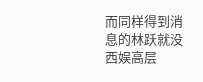而同样得到消息的林跃就没西娱高层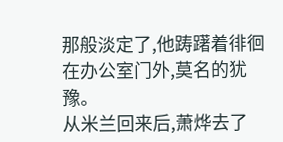那般淡定了,他踌躇着徘徊在办公室门外,莫名的犹豫。
从米兰回来后,萧烨去了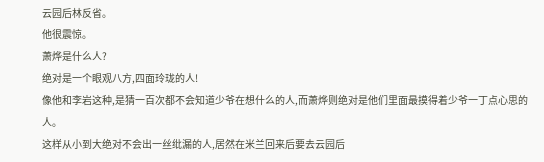云园后林反省。
他很震惊。
萧烨是什么人?
绝对是一个眼观八方,四面玲珑的人!
像他和李岩这种,是猜一百次都不会知道少爷在想什么的人,而萧烨则绝对是他们里面最摸得着少爷一丁点心思的人。
这样从小到大绝对不会出一丝纰漏的人,居然在米兰回来后要去云园后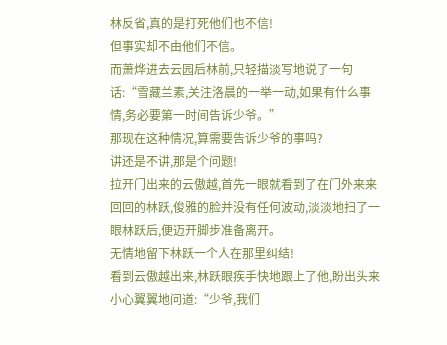林反省,真的是打死他们也不信!
但事实却不由他们不信。
而萧烨进去云园后林前,只轻描淡写地说了一句话:“雪藏兰素,关注洛晨的一举一动,如果有什么事情,务必要第一时间告诉少爷。”
那现在这种情况,算需要告诉少爷的事吗?
讲还是不讲,那是个问题!
拉开门出来的云傲越,首先一眼就看到了在门外来来回回的林跃,俊雅的脸并没有任何波动,淡淡地扫了一眼林跃后,便迈开脚步准备离开。
无情地留下林跃一个人在那里纠结!
看到云傲越出来,林跃眼疾手快地跟上了他,盼出头来小心翼翼地问道:“少爷,我们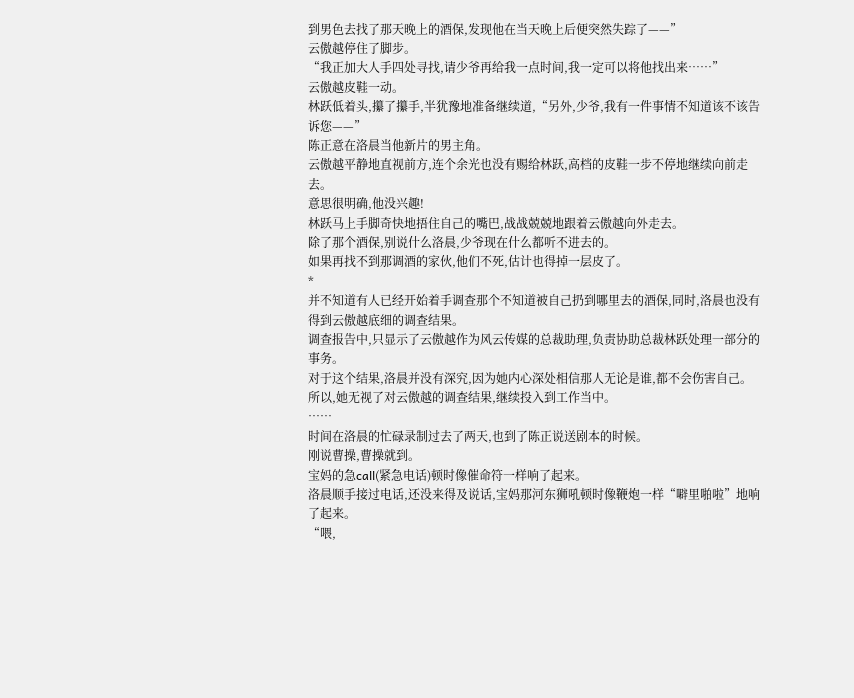到男色去找了那天晚上的酒保,发现他在当天晚上后便突然失踪了——”
云傲越停住了脚步。
“我正加大人手四处寻找,请少爷再给我一点时间,我一定可以将他找出来……”
云傲越皮鞋一动。
林跃低着头,攥了攥手,半犹豫地准备继续道,“另外,少爷,我有一件事情不知道该不该告诉您——”
陈正意在洛晨当他新片的男主角。
云傲越平静地直视前方,连个余光也没有赐给林跃,高档的皮鞋一步不停地继续向前走去。
意思很明确,他没兴趣!
林跃马上手脚奇快地捂住自己的嘴巴,战战兢兢地跟着云傲越向外走去。
除了那个酒保,别说什么洛晨,少爷现在什么都听不进去的。
如果再找不到那调酒的家伙,他们不死,估计也得掉一层皮了。
*
并不知道有人已经开始着手调查那个不知道被自己扔到哪里去的酒保,同时,洛晨也没有得到云傲越底细的调查结果。
调查报告中,只显示了云傲越作为风云传媒的总裁助理,负责协助总裁林跃处理一部分的事务。
对于这个结果,洛晨并没有深究,因为她内心深处相信那人无论是谁,都不会伤害自己。
所以,她无视了对云傲越的调查结果,继续投入到工作当中。
……
时间在洛晨的忙碌录制过去了两天,也到了陈正说送剧本的时候。
刚说曹操,曹操就到。
宝妈的急call(紧急电话)顿时像催命符一样响了起来。
洛晨顺手接过电话,还没来得及说话,宝妈那河东狮吼顿时像鞭炮一样“噼里啪啦”地响了起来。
“喂,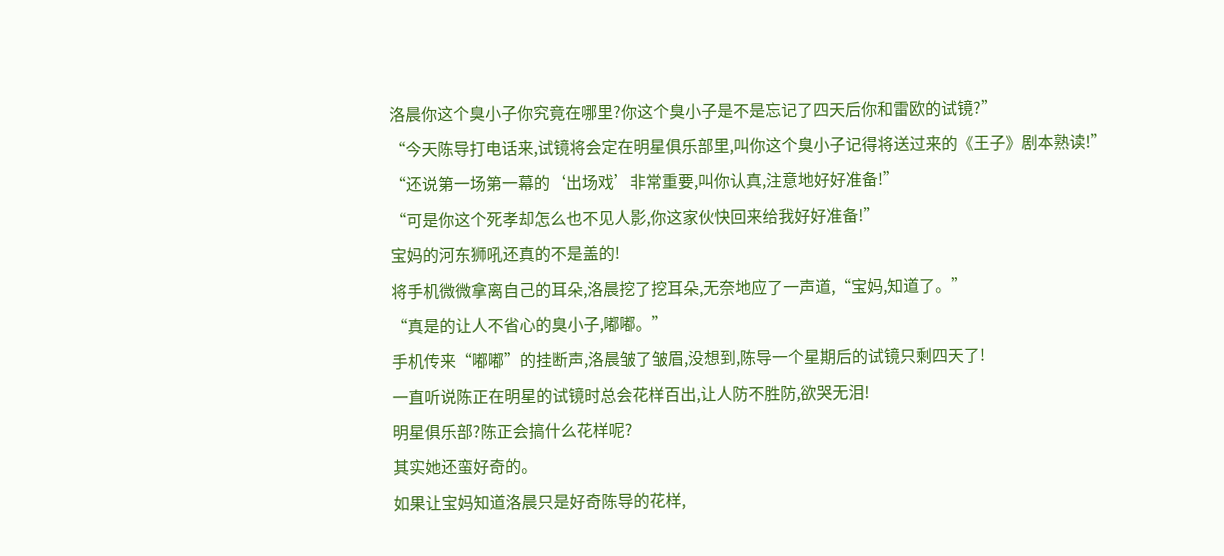洛晨你这个臭小子你究竟在哪里?你这个臭小子是不是忘记了四天后你和雷欧的试镜?”
“今天陈导打电话来,试镜将会定在明星俱乐部里,叫你这个臭小子记得将送过来的《王子》剧本熟读!”
“还说第一场第一幕的‘出场戏’非常重要,叫你认真,注意地好好准备!”
“可是你这个死孝却怎么也不见人影,你这家伙快回来给我好好准备!”
宝妈的河东狮吼还真的不是盖的!
将手机微微拿离自己的耳朵,洛晨挖了挖耳朵,无奈地应了一声道,“宝妈,知道了。”
“真是的让人不省心的臭小子,嘟嘟。”
手机传来“嘟嘟”的挂断声,洛晨皱了皱眉,没想到,陈导一个星期后的试镜只剩四天了!
一直听说陈正在明星的试镜时总会花样百出,让人防不胜防,欲哭无泪!
明星俱乐部?陈正会搞什么花样呢?
其实她还蛮好奇的。
如果让宝妈知道洛晨只是好奇陈导的花样,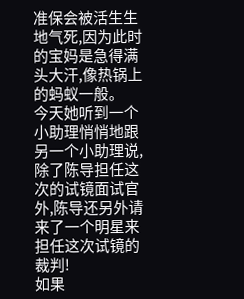准保会被活生生地气死,因为此时的宝妈是急得满头大汗,像热锅上的蚂蚁一般。
今天她听到一个小助理悄悄地跟另一个小助理说,除了陈导担任这次的试镜面试官外,陈导还另外请来了一个明星来担任这次试镜的裁判!
如果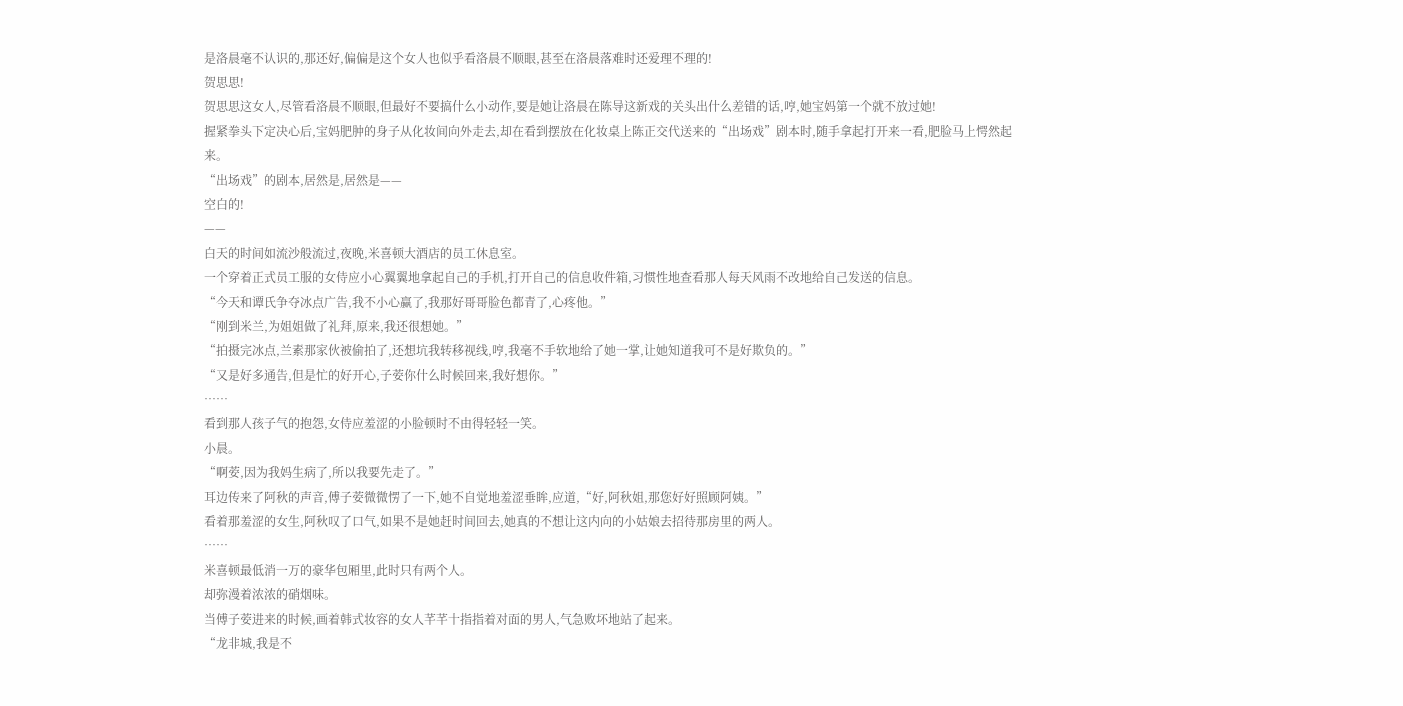是洛晨毫不认识的,那还好,偏偏是这个女人也似乎看洛晨不顺眼,甚至在洛晨落难时还爱理不理的!
贺思思!
贺思思这女人,尽管看洛晨不顺眼,但最好不要搞什么小动作,要是她让洛晨在陈导这新戏的关头出什么差错的话,哼,她宝妈第一个就不放过她!
握紧拳头下定决心后,宝妈肥肿的身子从化妆间向外走去,却在看到摆放在化妆桌上陈正交代送来的“出场戏”剧本时,随手拿起打开来一看,肥脸马上愕然起来。
“出场戏”的剧本,居然是,居然是——
空白的!
——
白天的时间如流沙般流过,夜晚,米喜顿大酒店的员工休息室。
一个穿着正式员工服的女侍应小心翼翼地拿起自己的手机,打开自己的信息收件箱,习惯性地查看那人每天风雨不改地给自己发送的信息。
“今天和谭氏争夺冰点广告,我不小心赢了,我那好哥哥脸色都青了,心疼他。”
“刚到米兰,为姐姐做了礼拜,原来,我还很想她。”
“拍摄完冰点,兰素那家伙被偷拍了,还想坑我转移视线,哼,我毫不手软地给了她一掌,让她知道我可不是好欺负的。”
“又是好多通告,但是忙的好开心,子荌你什么时候回来,我好想你。”
……
看到那人孩子气的抱怨,女侍应羞涩的小脸顿时不由得轻轻一笑。
小晨。
“啊荌,因为我妈生病了,所以我要先走了。”
耳边传来了阿秋的声音,傅子荌微微愣了一下,她不自觉地羞涩垂眸,应道,“好,阿秋姐,那您好好照顾阿姨。”
看着那羞涩的女生,阿秋叹了口气,如果不是她赶时间回去,她真的不想让这内向的小姑娘去招待那房里的两人。
……
米喜顿最低消一万的豪华包厢里,此时只有两个人。
却弥漫着浓浓的硝烟味。
当傅子荌进来的时候,画着韩式妆容的女人芊芊十指指着对面的男人,气急败坏地站了起来。
“龙非城,我是不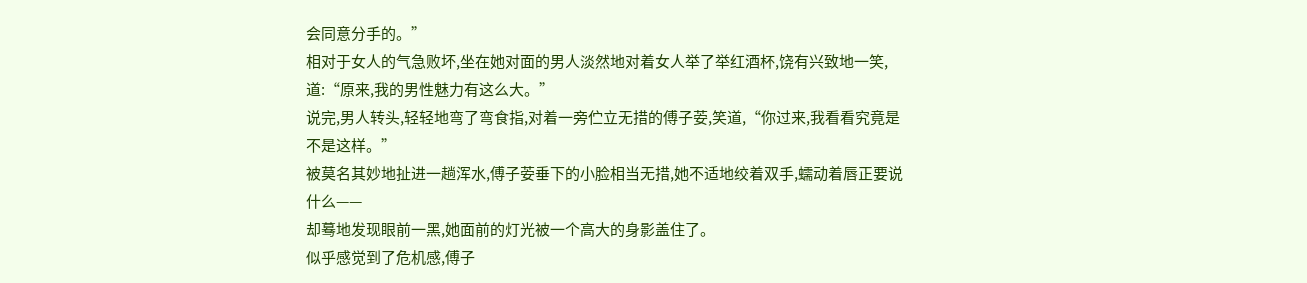会同意分手的。”
相对于女人的气急败坏,坐在她对面的男人淡然地对着女人举了举红酒杯,饶有兴致地一笑,道:“原来,我的男性魅力有这么大。”
说完,男人转头,轻轻地弯了弯食指,对着一旁伫立无措的傅子荌,笑道,“你过来,我看看究竟是不是这样。”
被莫名其妙地扯进一趟浑水,傅子荌垂下的小脸相当无措,她不适地绞着双手,蠕动着唇正要说什么——
却蓦地发现眼前一黑,她面前的灯光被一个高大的身影盖住了。
似乎感觉到了危机感,傅子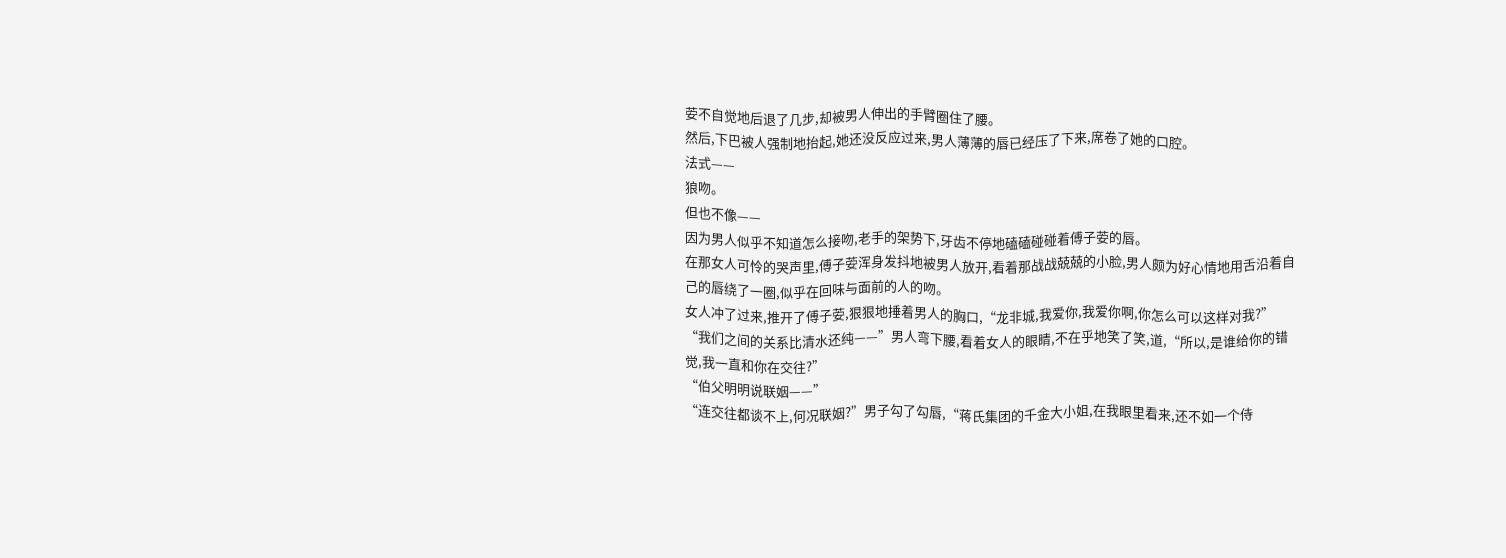荌不自觉地后退了几步,却被男人伸出的手臂圈住了腰。
然后,下巴被人强制地抬起,她还没反应过来,男人薄薄的唇已经压了下来,席卷了她的口腔。
法式——
狼吻。
但也不像——
因为男人似乎不知道怎么接吻,老手的架势下,牙齿不停地磕磕碰碰着傅子荌的唇。
在那女人可怜的哭声里,傅子荌浑身发抖地被男人放开,看着那战战兢兢的小脸,男人颇为好心情地用舌沿着自己的唇绕了一圈,似乎在回味与面前的人的吻。
女人冲了过来,推开了傅子荌,狠狠地捶着男人的胸口,“龙非城,我爱你,我爱你啊,你怎么可以这样对我?”
“我们之间的关系比清水还纯——”男人弯下腰,看着女人的眼睛,不在乎地笑了笑,道,“所以,是谁给你的错觉,我一直和你在交往?”
“伯父明明说联姻——”
“连交往都谈不上,何况联姻?”男子勾了勾唇,“蒋氏集团的千金大小姐,在我眼里看来,还不如一个侍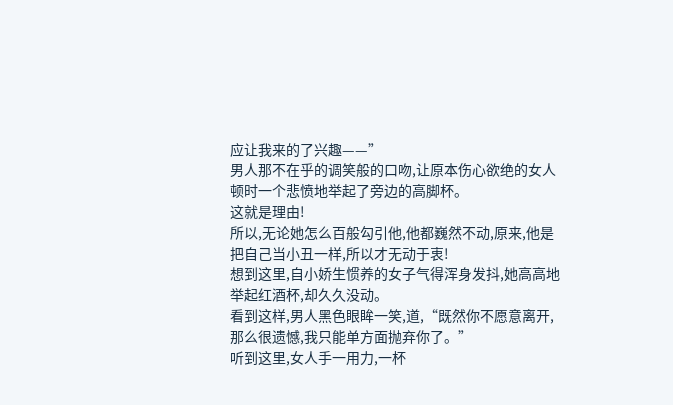应让我来的了兴趣——”
男人那不在乎的调笑般的口吻,让原本伤心欲绝的女人顿时一个悲愤地举起了旁边的高脚杯。
这就是理由!
所以,无论她怎么百般勾引他,他都巍然不动,原来,他是把自己当小丑一样,所以才无动于衷!
想到这里,自小娇生惯养的女子气得浑身发抖,她高高地举起红酒杯,却久久没动。
看到这样,男人黑色眼眸一笑,道,“既然你不愿意离开,那么很遗憾,我只能单方面抛弃你了。”
听到这里,女人手一用力,一杯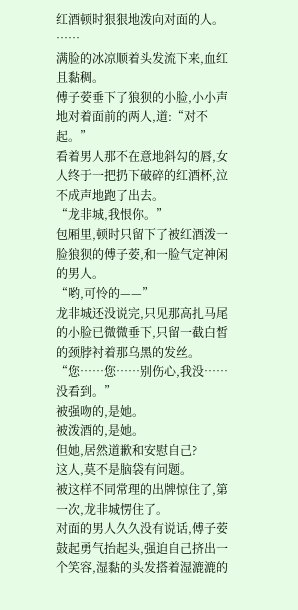红酒顿时狠狠地泼向对面的人。
……
满脸的冰凉顺着头发流下来,血红且黏稠。
傅子荌垂下了狼狈的小脸,小小声地对着面前的两人,道:“对不起。”
看着男人那不在意地斜勾的唇,女人终于一把扔下破碎的红酒杯,泣不成声地跑了出去。
“龙非城,我恨你。”
包厢里,顿时只留下了被红酒泼一脸狼狈的傅子荌,和一脸气定神闲的男人。
“哟,可怜的——”
龙非城还没说完,只见那高扎马尾的小脸已微微垂下,只留一截白皙的颈脖衬着那乌黑的发丝。
“您……您……别伤心,我没……没看到。”
被强吻的,是她。
被泼酒的,是她。
但她,居然道歉和安慰自己?
这人,莫不是脑袋有问题。
被这样不同常理的出牌惊住了,第一次,龙非城愣住了。
对面的男人久久没有说话,傅子荌鼓起勇气抬起头,强迫自己挤出一个笑容,湿黏的头发搭着湿漉漉的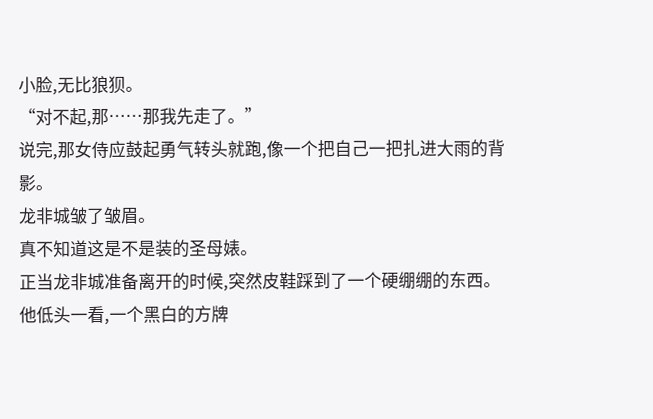小脸,无比狼狈。
“对不起,那……那我先走了。”
说完,那女侍应鼓起勇气转头就跑,像一个把自己一把扎进大雨的背影。
龙非城皱了皱眉。
真不知道这是不是装的圣母婊。
正当龙非城准备离开的时候,突然皮鞋踩到了一个硬绷绷的东西。
他低头一看,一个黑白的方牌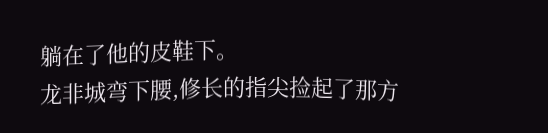躺在了他的皮鞋下。
龙非城弯下腰,修长的指尖捡起了那方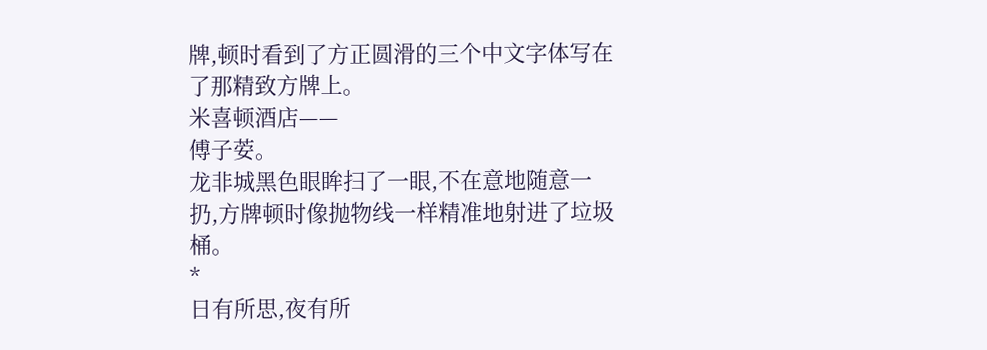牌,顿时看到了方正圆滑的三个中文字体写在了那精致方牌上。
米喜顿酒店——
傅子荌。
龙非城黑色眼眸扫了一眼,不在意地随意一扔,方牌顿时像抛物线一样精准地射进了垃圾桶。
*
日有所思,夜有所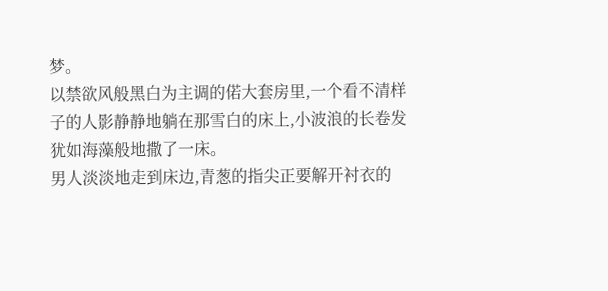梦。
以禁欲风般黑白为主调的偌大套房里,一个看不清样子的人影静静地躺在那雪白的床上,小波浪的长卷发犹如海藻般地撒了一床。
男人淡淡地走到床边,青葱的指尖正要解开衬衣的